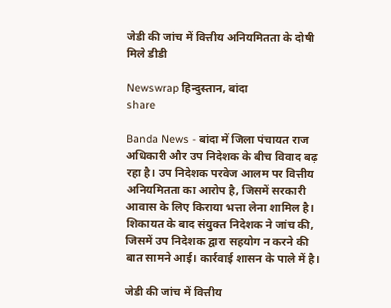जेडी की जांच में वित्तीय अनियमितता के दोषी मिले डीडी

Newswrap हिन्दुस्तान, बांदा
share

Banda News - बांदा में जिला पंचायत राज अधिकारी और उप निदेशक के बीच विवाद बढ़ रहा है। उप निदेशक परवेज आलम पर वित्तीय अनियमितता का आरोप है, जिसमें सरकारी आवास के लिए किराया भत्ता लेना शामिल है। शिकायत के बाद संयुक्त निदेशक ने जांच की, जिसमें उप निदेशक द्वारा सहयोग न करने की बात सामने आई। कार्रवाई शासन के पाले में है।

जेडी की जांच में वित्तीय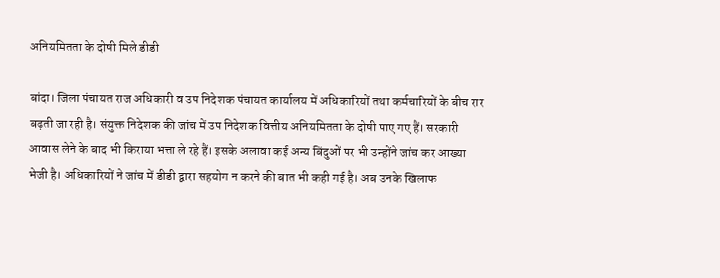अनियमितता के दोषी मिले डीडी

बांदा। जिला पंचायत राज अधिकारी व उप निदेशक पंचायत कार्यालय में अधिकारियों तथा कर्मचारियों के बीच रार बढ़ती जा रही है। संयुक्त निदेशक की जांच में उप निदेशक वित्तीय अनियमितता के दोषी पाए गए हैं। सरकारी आवास लेने के बाद भी किराया भत्ता ले रहे हैं। इसके अलावा कई अन्य बिंदुओं पर भी उन्होंने जांच कर आख्या भेजी है। अधिकारियों ने जांच में डीडी द्वारा सहयोग न करने की बात भी कही गई है। अब उनके खिलाफ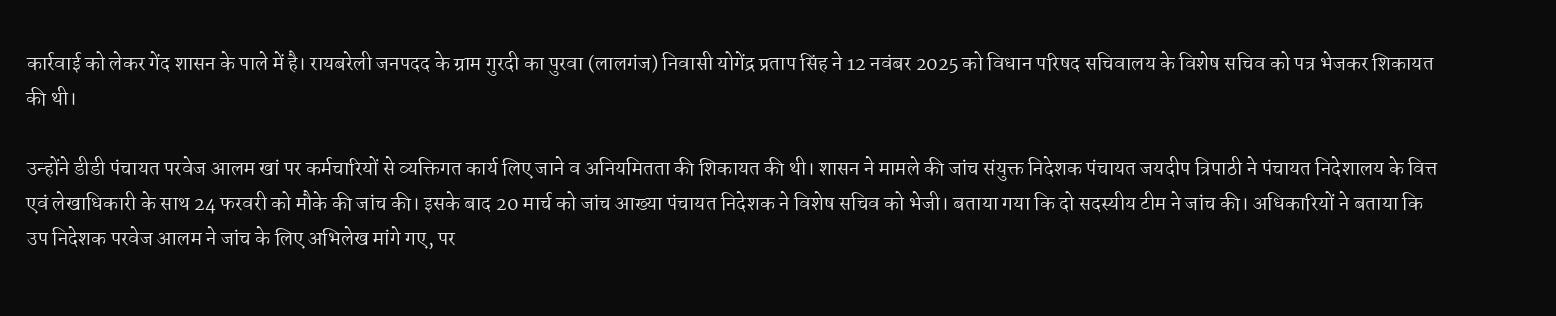कार्रवाई को लेकर गेंद शासन के पाले में है। रायबरेली जनपदद के ग्राम गुरदी का पुरवा (लालगंज) निवासी योगेंद्र प्रताप सिंह ने 12 नवंबर 2025 को विधान परिषद सचिवालय के विशेष सचिव को पत्र भेजकर शिकायत की थी।

उन्होंने डीडी पंचायत परवेज आलम खां पर कर्मचारियों से व्यक्तिगत कार्य लिए जाने व अनियमितता की शिकायत की थी। शासन ने मामले की जांच संयुक्त निदेशक पंचायत जयदीप त्रिपाठी ने पंचायत निदेशालय के वित्त एवं लेखाधिकारी के साथ 24 फरवरी को मौके की जांच की। इसके बाद 20 मार्च को जांच आख्या पंचायत निदेशक ने विशेष सचिव को भेजी। बताया गया कि दो सदस्यीय टीम ने जांच की। अधिकारियों ने बताया कि उप निदेशक परवेज आलम ने जांच के लिए अभिलेख मांगे गए, पर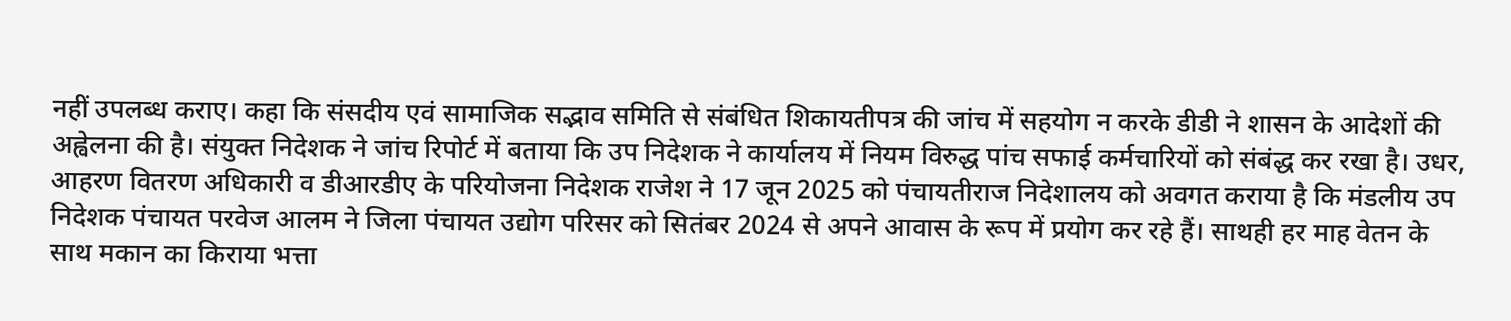नहीं उपलब्ध कराए। कहा कि संसदीय एवं सामाजिक सद्भाव समिति से संबंधित शिकायतीपत्र की जांच में सहयोग न करके डीडी ने शासन के आदेशों की अह्वेलना की है। संयुक्त निदेशक ने जांच रिपोर्ट में बताया कि उप निदेशक ने कार्यालय में नियम विरुद्ध पांच सफाई कर्मचारियों को संबंद्ध कर रखा है। उधर, आहरण वितरण अधिकारी व डीआरडीए के परियोजना निदेशक राजेश ने 17 जून 2025 को पंचायतीराज निदेशालय को अवगत कराया है कि मंडलीय उप निदेशक पंचायत परवेज आलम ने जिला पंचायत उद्योग परिसर को सितंबर 2024 से अपने आवास के रूप में प्रयोग कर रहे हैं। साथही हर माह वेतन के साथ मकान का किराया भत्ता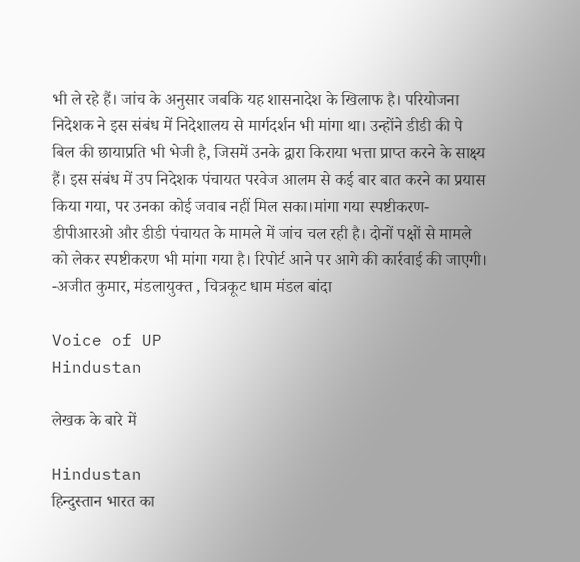भी ले रहे हैं। जांच के अनुसार जबकि यह शासनादेश के खिलाफ है। परियोजना निदेशक ने इस संबंध में निदेशालय से मार्गदर्शन भी मांगा था। उन्होंने डीडी की पे बिल की छायाप्रति भी भेजी है, जिसमें उनके द्वारा किराया भत्ता प्राप्त करने के साक्ष्य हैं। इस संबंध में उप निदेशक पंचायत परवेज आलम से कई बार बात करने का प्रयास किया गया, पर उनका कोई जवाब नहीं मिल सका।मांगा गया स्पष्टीकरण-डीपीआरओ और डीडी पंचायत के मामले में जांच चल रही है। दोनों पक्षों से मामले को लेकर स्पष्टीकरण भी मांगा गया है। रिपोर्ट आने पर आगे की कार्रवाई की जाएगी। -अजीत कुमार, मंडलायुक्त , चित्रकूट धाम मंडल बांदा

Voice of UP
Hindustan

लेखक के बारे में

Hindustan
हिन्दुस्तान भारत का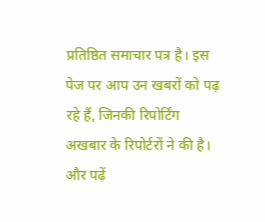प्रतिष्ठित समाचार पत्र है। इस पेज पर आप उन खबरों को पढ़ रहे हैं, जिनकी रिपोर्टिंग अखबार के रिपोर्टरों ने की है। और पढ़ें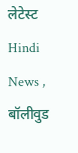लेटेस्ट   Hindi News ,    बॉलीवुड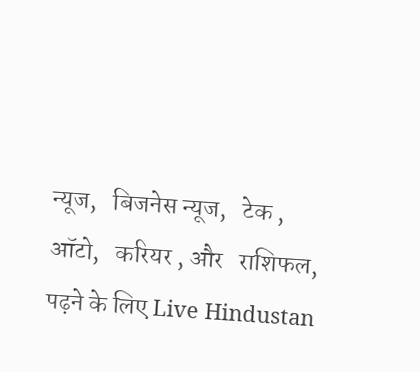न्यूज,   बिजनेस न्यूज,   टेक ,   ऑटो,   करियर , और   राशिफल, पढ़ने के लिए Live Hindustan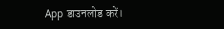App डाउनलोड करें।